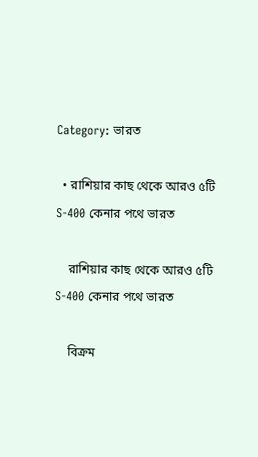Category: ভারত

  • রাশিয়ার কাছ থেকে আরও ৫টি S-400 কেনার পথে ভারত

    রাশিয়ার কাছ থেকে আরও ৫টি S-400 কেনার পথে ভারত

    বিক্রম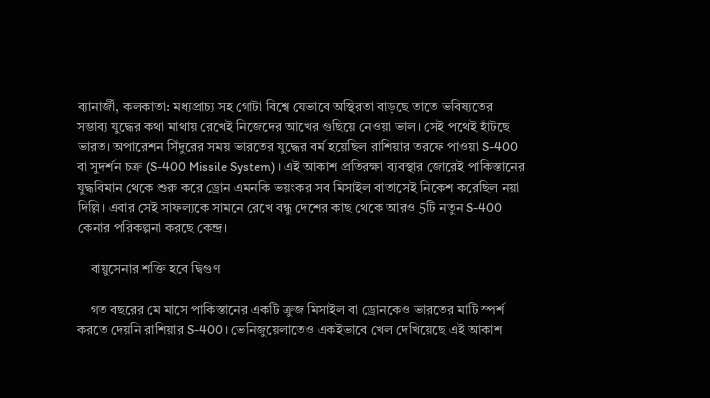ব্যানার্জী, কলকাতা: মধ্যপ্রাচ্য সহ গোটা বিশ্বে যেভাবে অস্থিরতা বাড়ছে তাতে ভবিষ্যতের সম্ভাব্য যুদ্ধের কথা মাথায় রেখেই নিজেদের আখের গুছিয়ে নেওয়া ভাল। সেই পথেই হাঁটছে ভারত। অপারেশন সিঁদুরের সময় ভারতের যুদ্ধের বর্ম হয়েছিল রাশিয়ার তরফে পাওয়া S-400 বা সুদর্শন চক্র (S-400 Missile System)। এই আকাশ প্রতিরক্ষা ব্যবস্থার জোরেই পাকিস্তানের যুদ্ধবিমান থেকে শুরু করে ড্রোন এমনকি ভয়ংকর সব মিসাইল বাতাসেই নিকেশ করেছিল নয়া দিল্লি। এবার সেই সাফল্যকে সামনে রেখে বন্ধু দেশের কাছ থেকে আরও 5টি নতুন S-400 কেনার পরিকল্পনা করছে কেন্দ্র।

    বায়ুসেনার শক্তি হবে দ্বিগুণ

    গত বছরের মে মাসে পাকিস্তানের একটি ক্রুজ মিসাইল বা ড্রোনকেও ভারতের মাটি স্পর্শ করতে দেয়নি রাশিয়ার S-400। ভেনিজুয়েলাতেও একইভাবে খেল দেখিয়েছে এই আকাশ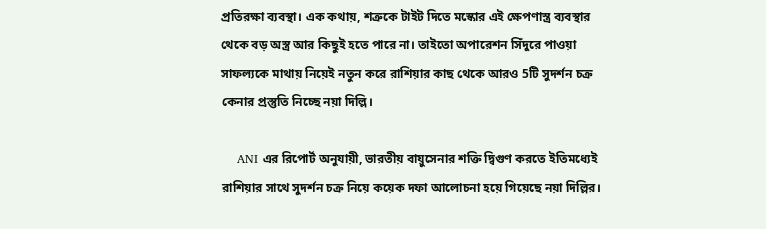প্রতিরক্ষা ব্যবস্থা। এক কথায়, শত্রুকে টাইট দিতে মস্কোর এই ক্ষেপণাস্ত্র ব্যবস্থার থেকে বড় অস্ত্র আর কিছুই হতে পারে না। তাইতো অপারেশন সিঁদুরে পাওয়া সাফল্যকে মাথায় নিয়েই নতুন করে রাশিয়ার কাছ থেকে আরও 5টি সুদর্শন চক্র কেনার প্রস্তুতি নিচ্ছে নয়া দিল্লি।

    ANI এর রিপোর্ট অনুযায়ী, ভারতীয় বায়ুসেনার শক্তি দ্বিগুণ করতে ইতিমধ্যেই রাশিয়ার সাথে সুদর্শন চক্র নিয়ে কয়েক দফা আলোচনা হয়ে গিয়েছে নয়া দিল্লির।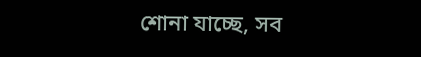শোনা যাচ্ছে, সব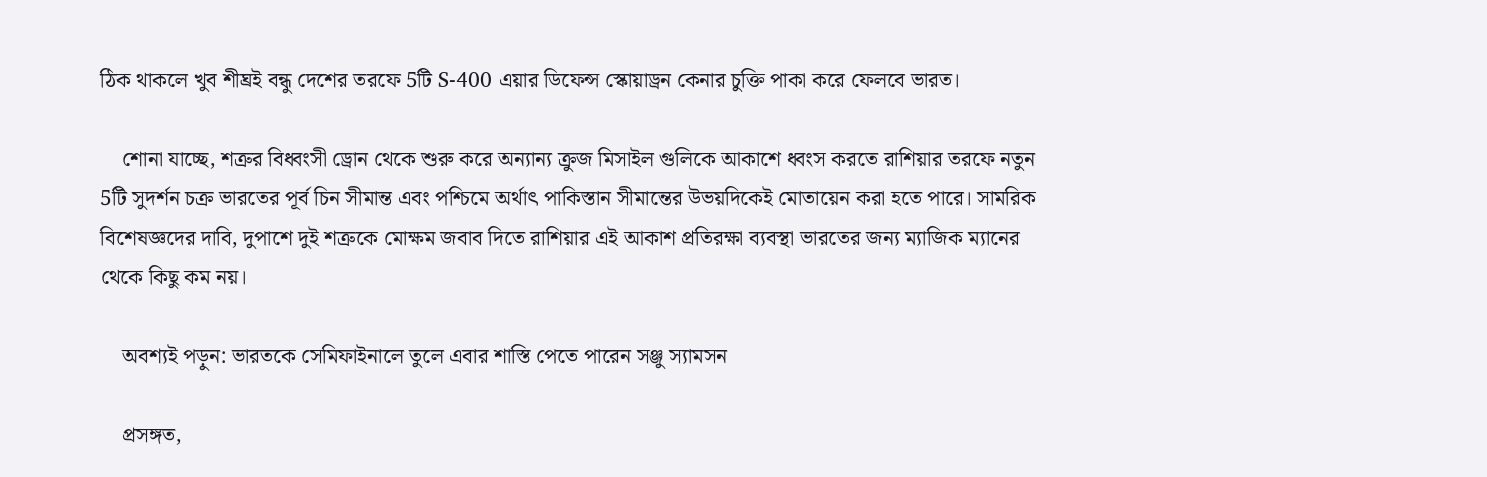ঠিক থাকলে খুব শীঘ্রই বন্ধু দেশের তরফে 5টি S-400 এয়ার ডিফেন্স স্কোয়াড্রন কেনার চুক্তি পাকা করে ফেলবে ভারত।

    শোনা যাচ্ছে, শত্রুর বিধ্বংসী ড্রোন থেকে শুরু করে অন্যান্য ক্রুজ মিসাইল গুলিকে আকাশে ধ্বংস করতে রাশিয়ার তরফে নতুন 5টি সুদর্শন চক্র ভারতের পূর্ব চিন সীমান্ত এবং পশ্চিমে অর্থাৎ পাকিস্তান সীমান্তের উভয়দিকেই মোতায়েন করা হতে পারে। সামরিক বিশেষজ্ঞদের দাবি, দুপাশে দুই শত্রুকে মোক্ষম জবাব দিতে রাশিয়ার এই আকাশ প্রতিরক্ষা ব্যবস্থা ভারতের জন্য ম্যাজিক ম্যানের থেকে কিছু কম নয়।

    অবশ্যই পড়ুন: ভারতকে সেমিফাইনালে তুলে এবার শাস্তি পেতে পারেন সঞ্জু স্যামসন

    প্রসঙ্গত,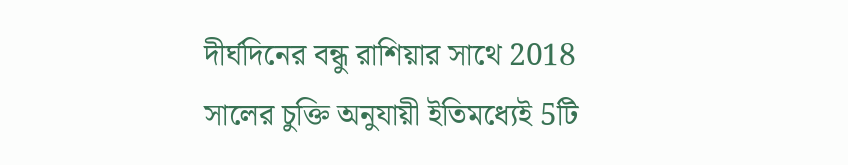দীর্ঘদিনের বন্ধু রাশিয়ার সাথে 2018 সালের চুক্তি অনুযায়ী ইতিমধ্যেই 5টি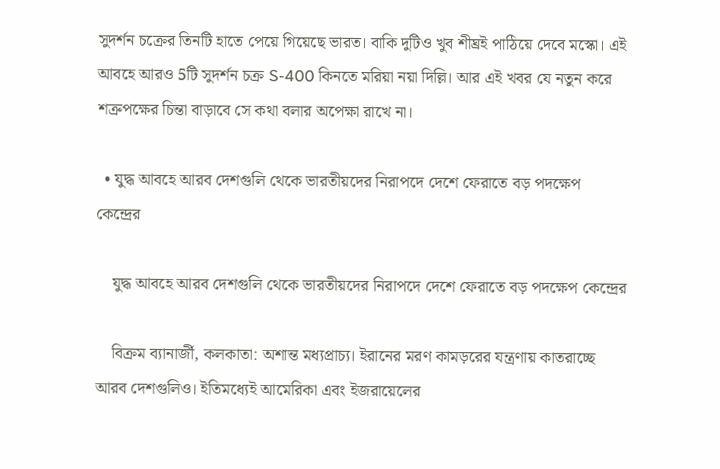সুদর্শন চক্রের তিনটি হাতে পেয়ে গিয়েছে ভারত। বাকি দুটিও খুব শীঘ্রই পাঠিয়ে দেবে মস্কো। এই আবহে আরও 5টি সুদর্শন চক্র S-400 কিনতে মরিয়া নয়া দিল্লি। আর এই খবর যে নতুন করে শত্রুপক্ষের চিন্তা বাড়াবে সে কথা বলার অপেক্ষা রাখে না।

  • যুদ্ধ আবহে আরব দেশগুলি থেকে ভারতীয়দের নিরাপদে দেশে ফেরাতে বড় পদক্ষেপ কেন্দ্রের

    যুদ্ধ আবহে আরব দেশগুলি থেকে ভারতীয়দের নিরাপদে দেশে ফেরাতে বড় পদক্ষেপ কেন্দ্রের

    বিক্রম ব্যানার্জী, কলকাতা: অশান্ত মধ্যপ্রাচ্য। ইরানের মরণ কামড়রের যন্ত্রণায় কাতরাচ্ছে আরব দেশগুলিও। ইতিমধ্যেই আমেরিকা এবং ইজরায়েলের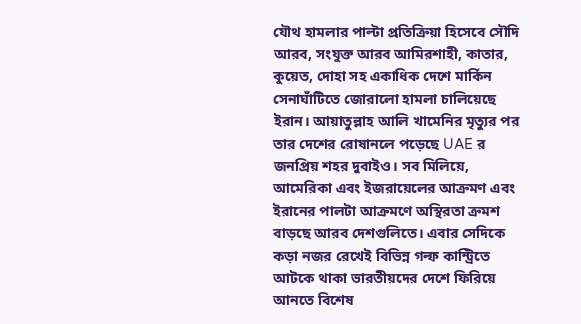যৌথ হামলার পাল্টা প্রতিক্রিয়া হিসেবে সৌদি আরব, সংযুক্ত আরব আমিরশাহী, কাতার, কুয়েত, দোহা সহ একাধিক দেশে মার্কিন সেনাঘাঁটিতে জোরালো হামলা চালিয়েছে ইরান। আয়াতুল্লাহ আলি খামেনির মৃত্যুর পর তার দেশের রোষানলে পড়েছে UAE র জনপ্রিয় শহর দুবাইও। সব মিলিয়ে, আমেরিকা এবং ইজরায়েলের আক্রমণ এবং ইরানের পালটা আক্রমণে অস্থিরতা ক্রমশ বাড়ছে আরব দেশগুলিতে। এবার সেদিকে কড়া নজর রেখেই বিভিন্ন গল্ফ কান্ট্রিতে আটকে থাকা ভারতীয়দের দেশে ফিরিয়ে আনতে বিশেষ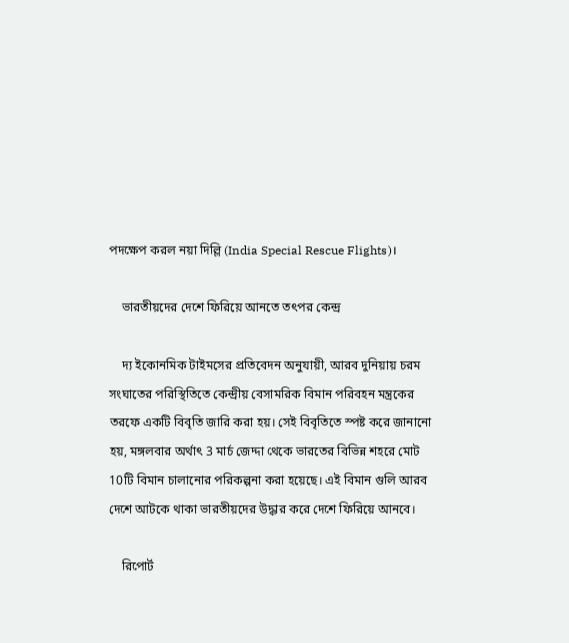পদক্ষেপ করল নয়া দিল্লি (India Special Rescue Flights)।

    ভারতীয়দের দেশে ফিরিয়ে আনতে তৎপর কেন্দ্র

    দ্য ইকোনমিক টাইমসের প্রতিবেদন অনুযায়ী, আরব দুনিয়ায় চরম সংঘাতের পরিস্থিতিতে কেন্দ্রীয় বেসামরিক বিমান পরিবহন মন্ত্রকের তরফে একটি বিবৃতি জারি করা হয়। সেই বিবৃতিতে স্পষ্ট করে জানানো হয়, মঙ্গলবার অর্থাৎ 3 মার্চ জেদ্দা থেকে ভারতের বিভিন্ন শহরে মোট 10টি বিমান চালানোর পরিকল্পনা করা হয়েছে। এই বিমান গুলি আরব দেশে আটকে থাকা ভারতীয়দের উদ্ধার করে দেশে ফিরিয়ে আনবে।

    রিপোর্ট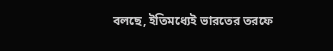বলছে, ইতিমধ্যেই ভারতের তরফে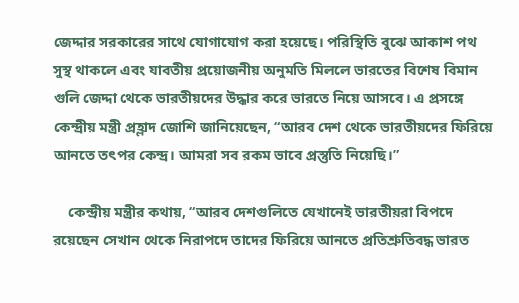জেদ্দার সরকারের সাথে যোগাযোগ করা হয়েছে। পরিস্থিতি বুঝে আকাশ পথ সুস্থ থাকলে এবং যাবতীয় প্রয়োজনীয় অনুমতি মিললে ভারতের বিশেষ বিমান গুলি জেদ্দা থেকে ভারতীয়দের উদ্ধার করে ভারতে নিয়ে আসবে। এ প্রসঙ্গে কেন্দ্রীয় মন্ত্রী প্রহ্লাদ জোশি জানিয়েছেন, “আরব দেশ থেকে ভারতীয়দের ফিরিয়ে আনতে তৎপর কেন্দ্র। আমরা সব রকম ভাবে প্রস্তুতি নিয়েছি।”

    কেন্দ্রীয় মন্ত্রীর কথায়, “আরব দেশগুলিতে যেখানেই ভারতীয়রা বিপদে রয়েছেন সেখান থেকে নিরাপদে তাদের ফিরিয়ে আনতে প্রতিশ্রুতিবদ্ধ ভারত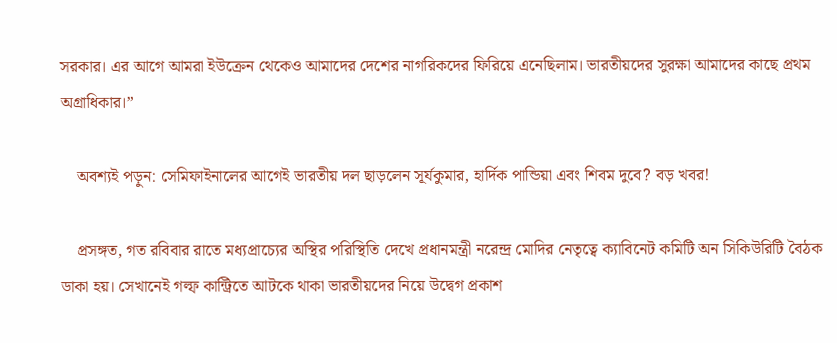সরকার। এর আগে আমরা ইউক্রেন থেকেও আমাদের দেশের নাগরিকদের ফিরিয়ে এনেছিলাম। ভারতীয়দের সুরক্ষা আমাদের কাছে প্রথম অগ্রাধিকার।”

    অবশ্যই পড়ুন: সেমিফাইনালের আগেই ভারতীয় দল ছাড়লেন সূর্যকুমার, হার্দিক পান্ডিয়া এবং শিবম দুবে? বড় খবর!

    প্রসঙ্গত, গত রবিবার রাতে মধ্যপ্রাচ্যের অস্থির পরিস্থিতি দেখে প্রধানমন্ত্রী নরেন্দ্র মোদির নেতৃত্বে ক্যাবিনেট কমিটি অন সিকিউরিটি বৈঠক ডাকা হয়। সেখানেই গল্ফ কান্ট্রিতে আটকে থাকা ভারতীয়দের নিয়ে উদ্বেগ প্রকাশ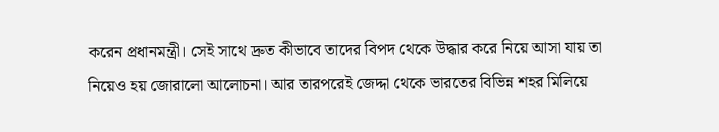করেন প্রধানমন্ত্রী। সেই সাথে দ্রুত কীভাবে তাদের বিপদ থেকে উদ্ধার করে নিয়ে আসা যায় তা নিয়েও হয় জোরালো আলোচনা। আর তারপরেই জেদ্দা থেকে ভারতের বিভিন্ন শহর মিলিয়ে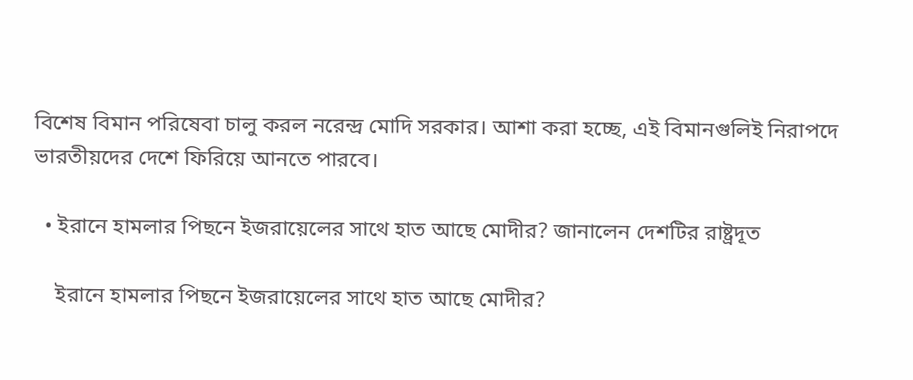বিশেষ বিমান পরিষেবা চালু করল নরেন্দ্র মোদি সরকার। আশা করা হচ্ছে, এই বিমানগুলিই নিরাপদে ভারতীয়দের দেশে ফিরিয়ে আনতে পারবে।

  • ইরানে হামলার পিছনে ইজরায়েলের সাথে হাত আছে মোদীর? জানালেন দেশটির রাষ্ট্রদূত

    ইরানে হামলার পিছনে ইজরায়েলের সাথে হাত আছে মোদীর?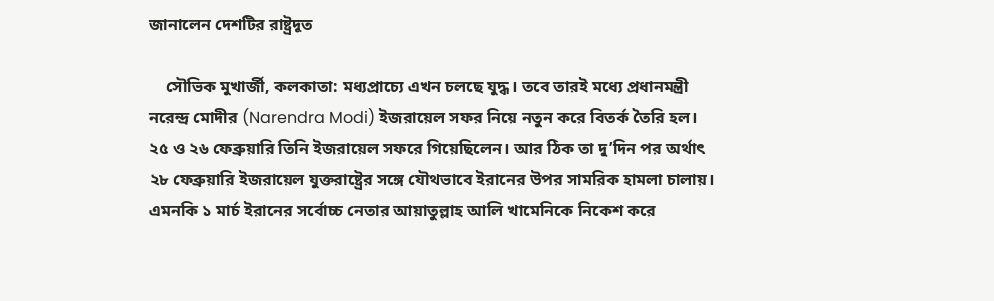জানালেন দেশটির রাষ্ট্রদূত

    সৌভিক মুখার্জী, কলকাতা: মধ্যপ্রাচ্যে এখন চলছে যুদ্ধ। তবে তারই মধ্যে প্রধানমন্ত্রী নরেন্দ্র মোদীর (Narendra Modi) ইজরায়েল সফর নিয়ে নতুন করে বিতর্ক তৈরি হল। ২৫ ও ২৬ ফেব্রুয়ারি তিনি ইজরায়েল সফরে গিয়েছিলেন। আর ঠিক তা দু’দিন পর অর্থাৎ ২৮ ফেব্রুয়ারি ইজরায়েল যুক্তরাষ্ট্রের সঙ্গে যৌথভাবে ইরানের উপর সামরিক হামলা চালায়। এমনকি ১ মার্চ ইরানের সর্বোচ্চ নেতার আয়াতুল্লাহ আলি খামেনিকে নিকেশ করে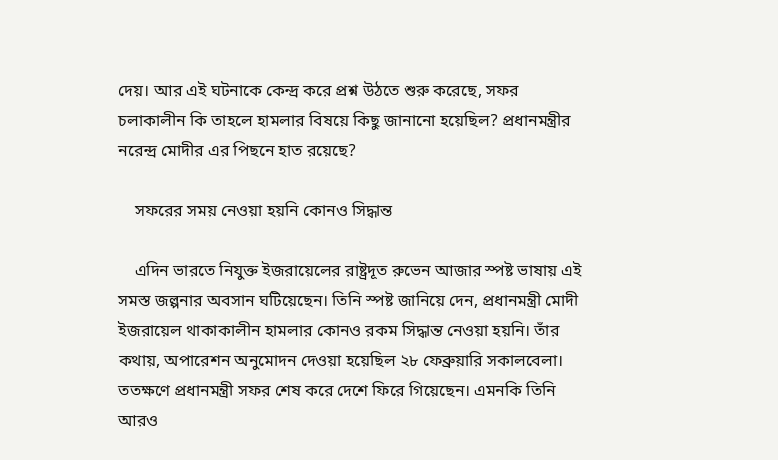দেয়। আর এই ঘটনাকে কেন্দ্র করে প্রশ্ন উঠতে শুরু করেছে, সফর চলাকালীন কি তাহলে হামলার বিষয়ে কিছু জানানো হয়েছিল? প্রধানমন্ত্রীর নরেন্দ্র মোদীর এর পিছনে হাত রয়েছে?

    সফরের সময় নেওয়া হয়নি কোনও সিদ্ধান্ত

    এদিন ভারতে নিযুক্ত ইজরায়েলের রাষ্ট্রদূত রুভেন আজার স্পষ্ট ভাষায় এই সমস্ত জল্পনার অবসান ঘটিয়েছেন। তিনি স্পষ্ট জানিয়ে দেন, প্রধানমন্ত্রী মোদী ইজরায়েল থাকাকালীন হামলার কোনও রকম সিদ্ধান্ত নেওয়া হয়নি। তাঁর কথায়, অপারেশন অনুমোদন দেওয়া হয়েছিল ২৮ ফেব্রুয়ারি সকালবেলা। ততক্ষণে প্রধানমন্ত্রী সফর শেষ করে দেশে ফিরে গিয়েছেন। এমনকি তিনি আরও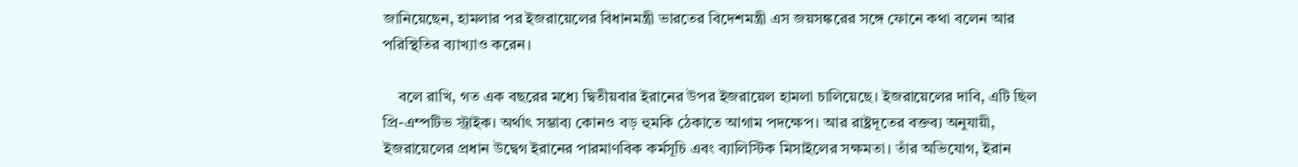জানিয়েছেন, হামলার পর ইজরায়েলের বিধানমন্ত্রী ভারতের বিদেশমন্ত্রী এস জয়সঙ্করের সঙ্গে ফোনে কথা বলেন আর পরিস্থিতির ব্যাখ্যাও করেন।

    বলে রাখি, গত এক বছরের মধ্যে দ্বিতীয়বার ইরানের উপর ইজরায়েল হামলা চালিয়েছে। ইজরায়েলের দাবি, এটি ছিল প্রি-এম্পটিভ স্ট্রাইক। অর্থাৎ সম্ভাব্য কোনও বড় হুমকি ঠেকাতে আগাম পদক্ষেপ। আর রাষ্ট্রদূতের বক্তব্য অনুযায়ী, ইজরায়েলের প্রধান উদ্বেগ ইরানের পারমাণবিক কর্মসূচি এবং ব্যালিস্টিক মিসাইলের সক্ষমতা। তাঁর অভিযোগ, ইরান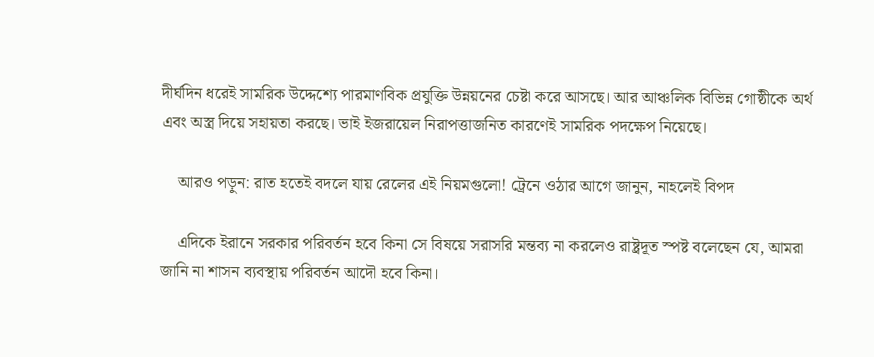দীর্ঘদিন ধরেই সামরিক উদ্দেশ্যে পারমাণবিক প্রযুক্তি উন্নয়নের চেষ্টা করে আসছে। আর আঞ্চলিক বিভিন্ন গোষ্ঠীকে অর্থ এবং অস্ত্র দিয়ে সহায়তা করছে। ভাই ইজরায়েল নিরাপত্তাজনিত কারণেই সামরিক পদক্ষেপ নিয়েছে।

    আরও পড়ুন: রাত হতেই বদলে যায় রেলের এই নিয়মগুলো! ট্রেনে ওঠার আগে জানুন, নাহলেই বিপদ

    এদিকে ইরানে সরকার পরিবর্তন হবে কিনা সে বিষয়ে সরাসরি মন্তব্য না করলেও রাষ্ট্রদূত স্পষ্ট বলেছেন যে, আমরা জানি না শাসন ব্যবস্থায় পরিবর্তন আদৌ হবে কিনা।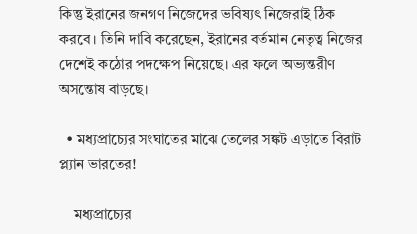কিন্তু ইরানের জনগণ নিজেদের ভবিষ্যৎ নিজেরাই ঠিক করবে। তিনি দাবি করেছেন, ইরানের বর্তমান নেতৃত্ব নিজের দেশেই কঠোর পদক্ষেপ নিয়েছে। এর ফলে অভ্যন্তরীণ অসন্তোষ বাড়ছে।

  • মধ্যপ্রাচ্যের সংঘাতের মাঝে তেলের সঙ্কট এড়াতে বিরাট প্ল্যান ভারতের!

    মধ্যপ্রাচ্যের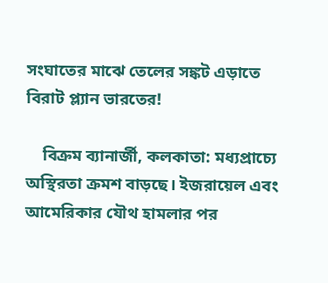সংঘাতের মাঝে তেলের সঙ্কট এড়াতে বিরাট প্ল্যান ভারতের!

    বিক্রম ব্যানার্জী, কলকাতা: মধ্যপ্রাচ্যে অস্থিরতা ক্রমশ বাড়ছে। ইজরায়েল এবং আমেরিকার যৌথ হামলার পর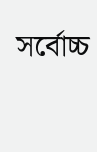সর্বোচ্চ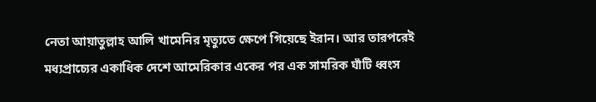নেতা আয়াতুল্লাহ আলি খামেনির মৃত্যুতে ক্ষেপে গিয়েছে ইরান। আর তারপরেই মধ্যপ্রাচ্যের একাধিক দেশে আমেরিকার একের পর এক সামরিক ঘাঁটি ধ্বংস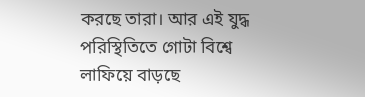করছে তারা। আর এই যুদ্ধ পরিস্থিতিতে গোটা বিশ্বে লাফিয়ে বাড়ছে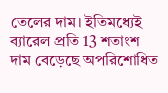তেলের দাম। ইতিমধ্যেই ব্যারেল প্রতি 13 শতাংশ দাম বেড়েছে অপরিশোধিত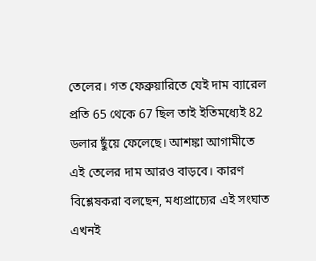তেলের। গত ফেব্রুয়ারিতে যেই দাম ব্যারেল প্রতি 65 থেকে 67 ছিল তাই ইতিমধ্যেই 82 ডলার ছুঁয়ে ফেলেছে। আশঙ্কা আগামীতে এই তেলের দাম আরও বাড়বে। কারণ বিশ্লেষকরা বলছেন, মধ্যপ্রাচ্যের এই সংঘাত এখনই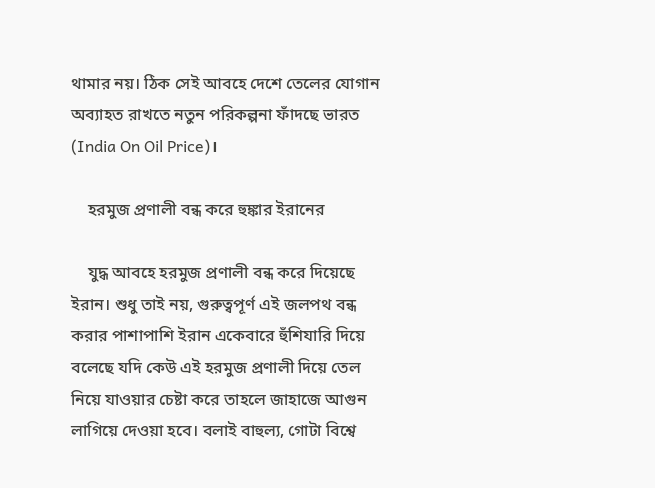থামার নয়। ঠিক সেই আবহে দেশে তেলের যোগান অব্যাহত রাখতে নতুন পরিকল্পনা ফাঁদছে ভারত (India On Oil Price)।

    হরমুজ প্রণালী বন্ধ করে হুঙ্কার ইরানের

    যুদ্ধ আবহে হরমুজ প্রণালী বন্ধ করে দিয়েছে ইরান। শুধু তাই নয়, গুরুত্বপূর্ণ এই জলপথ বন্ধ করার পাশাপাশি ইরান একেবারে হুঁশিযারি দিয়ে বলেছে যদি কেউ এই হরমুজ প্রণালী দিয়ে তেল নিয়ে যাওয়ার চেষ্টা করে তাহলে জাহাজে আগুন লাগিয়ে দেওয়া হবে। বলাই বাহুল্য, গোটা বিশ্বে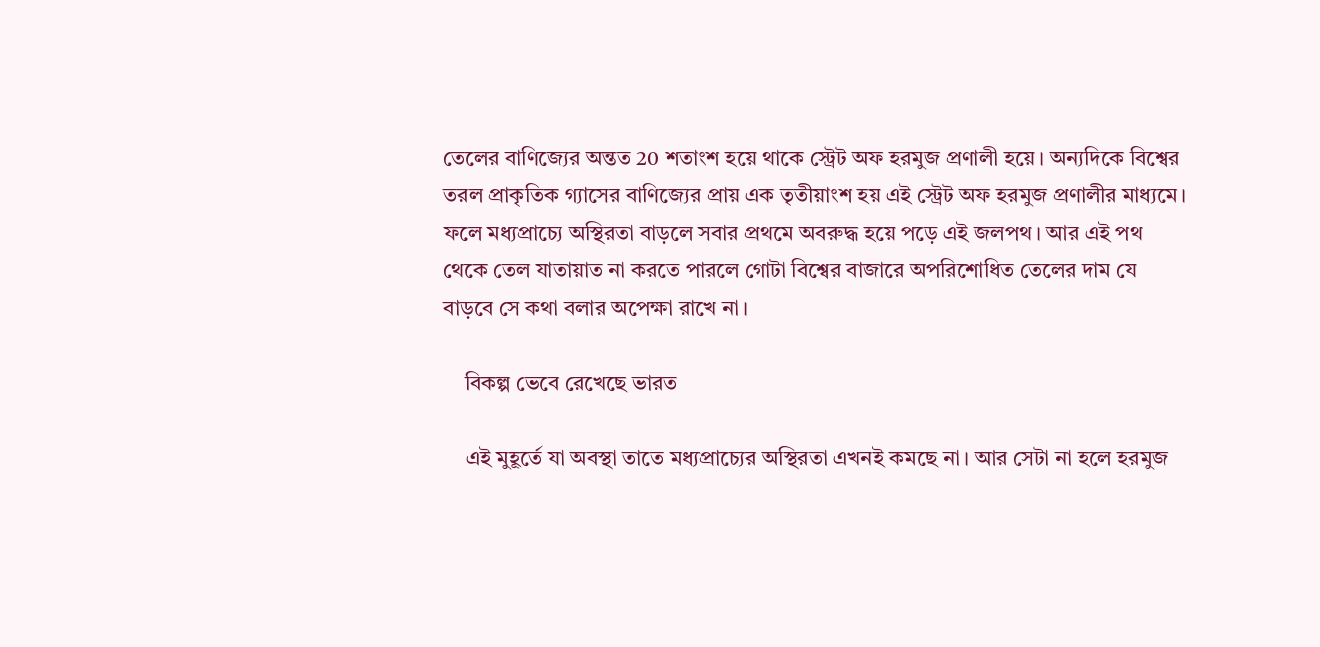তেলের বাণিজ্যের অন্তত 20 শতাংশ হয়ে থাকে স্ট্রেট অফ হরমুজ প্রণালী হয়ে। অন্যদিকে বিশ্বের তরল প্রাকৃতিক গ্যাসের বাণিজ্যের প্রায় এক তৃতীয়াংশ হয় এই স্ট্রেট অফ হরমুজ প্রণালীর মাধ্যমে। ফলে মধ্যপ্রাচ্যে অস্থিরতা বাড়লে সবার প্রথমে অবরুদ্ধ হয়ে পড়ে এই জলপথ। আর এই পথ থেকে তেল যাতায়াত না করতে পারলে গোটা বিশ্বের বাজারে অপরিশোধিত তেলের দাম যে বাড়বে সে কথা বলার অপেক্ষা রাখে না।

    বিকল্প ভেবে রেখেছে ভারত

    এই মুহূর্তে যা অবস্থা তাতে মধ্যপ্রাচ্যের অস্থিরতা এখনই কমছে না। আর সেটা না হলে হরমুজ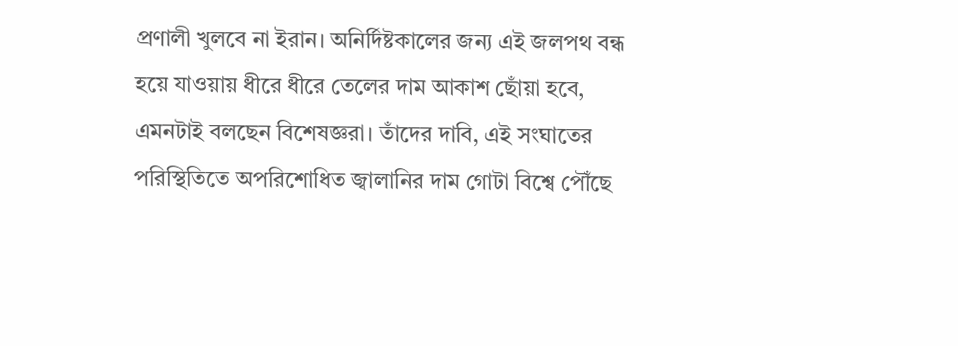প্রণালী খুলবে না ইরান। অনির্দিষ্টকালের জন্য এই জলপথ বন্ধ হয়ে যাওয়ায় ধীরে ধীরে তেলের দাম আকাশ ছোঁয়া হবে, এমনটাই বলছেন বিশেষজ্ঞরা। তাঁদের দাবি, এই সংঘাতের পরিস্থিতিতে অপরিশোধিত জ্বালানির দাম গোটা বিশ্বে পৌঁছে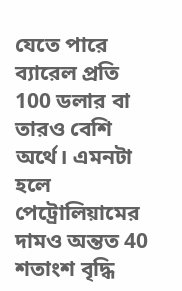যেতে পারে ব্যারেল প্রতি 100 ডলার বা তারও বেশি অর্থে। এমনটা হলে পেট্রোলিয়ামের দামও অন্তত 40 শতাংশ বৃদ্ধি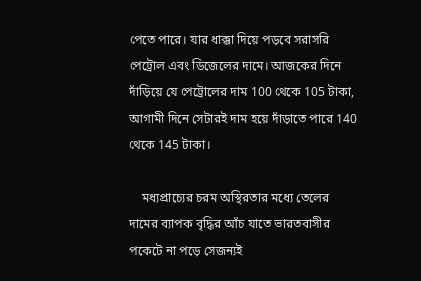পেতে পারে। যার ধাক্কা দিয়ে পড়বে সরাসরি পেট্রোল এবং ডিজেলের দামে। আজকের দিনে দাঁড়িয়ে যে পেট্রোলের দাম 100 থেকে 105 টাকা, আগামী দিনে সেটারই দাম হয়ে দাঁড়াতে পারে 140 থেকে 145 টাকা।

    মধ্যপ্রাচ্যের চরম অস্থিরতার মধ্যে তেলের দামের ব্যাপক বৃদ্ধির আঁচ যাতে ভারতবাসীর পকেটে না পড়ে সেজন্যই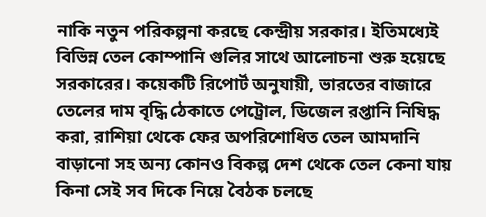নাকি নতুন পরিকল্পনা করছে কেন্দ্রীয় সরকার। ইতিমধ্যেই বিভিন্ন তেল কোম্পানি গুলির সাথে আলোচনা শুরু হয়েছে সরকারের। কয়েকটি রিপোর্ট অনুযায়ী, ভারতের বাজারে তেলের দাম বৃদ্ধি ঠেকাতে পেট্রোল, ডিজেল রপ্তানি নিষিদ্ধ করা, রাশিয়া থেকে ফের অপরিশোধিত তেল আমদানি বাড়ানো সহ অন্য কোনও বিকল্প দেশ থেকে তেল কেনা যায় কিনা সেই সব দিকে নিয়ে বৈঠক চলছে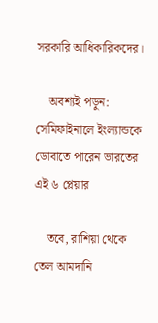সরকারি আধিকারিকদের।

    অবশ্যই পড়ুন: সেমিফাইনালে ইংল্যান্ডকে ডোবাতে পারেন ভারতের এই ৬ প্লেয়ার

    তবে, রাশিয়া থেকে তেল আমদানি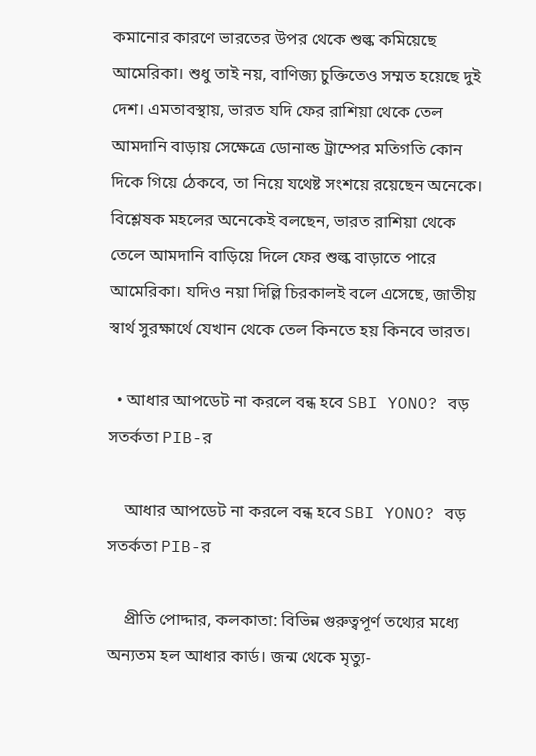কমানোর কারণে ভারতের উপর থেকে শুল্ক কমিয়েছে আমেরিকা। শুধু তাই নয়, বাণিজ্য চুক্তিতেও সম্মত হয়েছে দুই দেশ। এমতাবস্থায়, ভারত যদি ফের রাশিয়া থেকে তেল আমদানি বাড়ায় সেক্ষেত্রে ডোনাল্ড ট্রাম্পের মতিগতি কোন দিকে গিয়ে ঠেকবে, তা নিয়ে যথেষ্ট সংশয়ে রয়েছেন অনেকে। বিশ্লেষক মহলের অনেকেই বলছেন, ভারত রাশিয়া থেকে তেলে আমদানি বাড়িয়ে দিলে ফের শুল্ক বাড়াতে পারে আমেরিকা। যদিও নয়া দিল্লি চিরকালই বলে এসেছে, জাতীয় স্বার্থ সুরক্ষার্থে যেখান থেকে তেল কিনতে হয় কিনবে ভারত।

  • আধার আপডেট না করলে বন্ধ হবে SBI YONO? বড় সতর্কতা PIB-র

    আধার আপডেট না করলে বন্ধ হবে SBI YONO? বড় সতর্কতা PIB-র

    প্রীতি পোদ্দার, কলকাতা: বিভিন্ন গুরুত্বপূর্ণ তথ্যের মধ্যে অন্যতম হল আধার কার্ড। জন্ম থেকে মৃত্যু-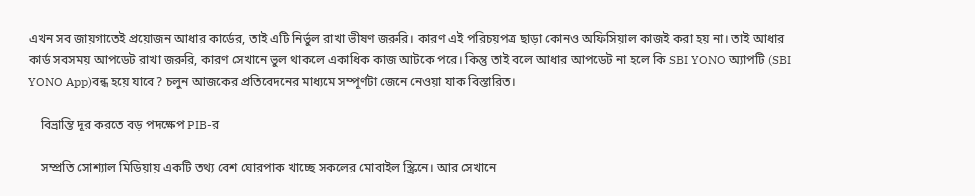এখন সব জায়গাতেই প্রয়োজন আধার কার্ডের, তাই এটি নির্ভুল রাখা ভীষণ জরুরি। কারণ এই পরিচয়পত্র ছাড়া কোনও অফিসিয়াল কাজই করা হয় না। তাই আধার কার্ড সবসময় আপডেট রাখা জরুরি, কারণ সেখানে ভুল থাকলে একাধিক কাজ আটকে পরে। কিন্তু তাই বলে আধার আপডেট না হলে কি SBI YONO অ্যাপটি (SBI YONO App)বন্ধ হয়ে যাবে? চলুন আজকের প্রতিবেদনের মাধ্যমে সম্পূর্ণটা জেনে নেওয়া যাক বিস্তারিত।

    বিভ্রান্তি দূর করতে বড় পদক্ষেপ PIB-র

    সম্প্রতি সোশ্যাল মিডিয়ায় একটি তথ্য বেশ ঘোরপাক খাচ্ছে সকলের মোবাইল স্ক্রিনে। আর সেখানে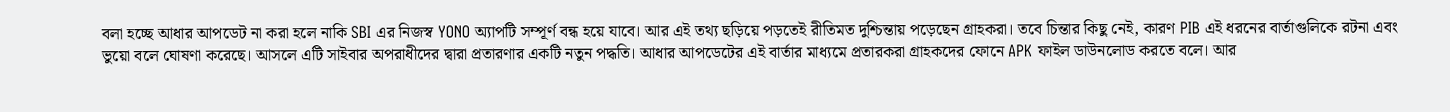বলা হচ্ছে আধার আপডেট না করা হলে নাকি SBI এর নিজস্ব YONO অ্যাপটি সম্পূর্ণ বন্ধ হয়ে যাবে। আর এই তথ্য ছড়িয়ে পড়তেই রীতিমত দুশ্চিন্তায় পড়েছেন গ্রাহকরা। তবে চিন্তার কিছু নেই, কারণ PIB এই ধরনের বার্তাগুলিকে রটনা এবং ভুয়ো বলে ঘোষণা করেছে। আসলে এটি সাইবার অপরাধীদের দ্বারা প্রতারণার একটি নতুন পদ্ধতি। আধার আপডেটের এই বার্তার মাধ্যমে প্রতারকরা গ্রাহকদের ফোনে APK ফাইল ডাউনলোড করতে বলে। আর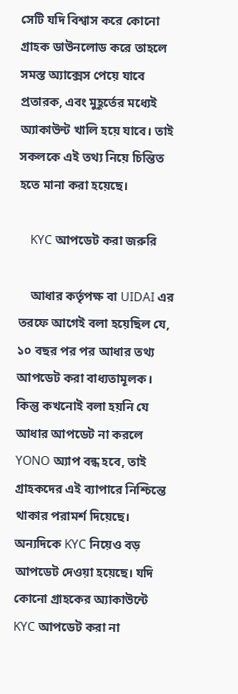সেটি যদি বিশ্বাস করে কোনো গ্রাহক ডাউনলোড করে তাহলে সমস্ত অ্যাক্সেস পেয়ে যাবে প্রতারক, এবং মুহূর্তের মধ্যেই অ্যাকাউন্ট খালি হয়ে যাবে। তাই সকলকে এই তথ্য নিয়ে চিন্তিত হতে মানা করা হয়েছে।

    KYC আপডেট করা জরুরি

    আধার কর্তৃপক্ষ বা UIDAI এর তরফে আগেই বলা হয়েছিল যে, ১০ বছর পর পর আধার তথ্য আপডেট করা বাধ্যতামূলক। কিন্তু কখনোই বলা হয়নি যে আধার আপডেট না করলে YONO অ্যাপ বন্ধ হবে, তাই গ্রাহকদের এই ব্যাপারে নিশ্চিন্তে থাকার পরামর্শ দিয়েছে। অন্যদিকে KYC নিয়েও বড় আপডেট দেওয়া হয়েছে। যদি কোনো গ্রাহকের অ্যাকাউন্টে KYC আপডেট করা না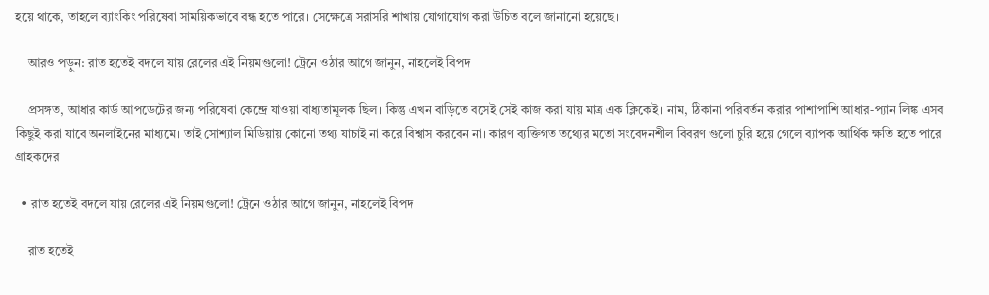হয়ে থাকে, তাহলে ব্যাংকিং পরিষেবা সাময়িকভাবে বন্ধ হতে পারে। সেক্ষেত্রে সরাসরি শাখায় যোগাযোগ করা উচিত বলে জানানো হয়েছে।

    আরও পড়ুন: রাত হতেই বদলে যায় রেলের এই নিয়মগুলো! ট্রেনে ওঠার আগে জানুন, নাহলেই বিপদ

    প্রসঙ্গত, আধার কার্ড আপডেটের জন্য পরিষেবা কেন্দ্রে যাওয়া বাধ্যতামূলক ছিল। কিন্তু এখন বাড়িতে বসেই সেই কাজ করা যায় মাত্র এক ক্লিকেই। নাম, ঠিকানা পরিবর্তন করার পাশাপাশি আধার-প্যান লিঙ্ক এসব কিছুই করা যাবে অনলাইনের মাধ্যমে। তাই সোশ্যাল মিডিয়ায় কোনো তথ্য যাচাই না করে বিশ্বাস করবেন না। কারণ ব্যক্তিগত তথ্যের মতো সংবেদনশীল বিবরণ গুলো চুরি হয়ে গেলে ব্যাপক আর্থিক ক্ষতি হতে পারে গ্রাহকদের

  • রাত হতেই বদলে যায় রেলের এই নিয়মগুলো! ট্রেনে ওঠার আগে জানুন, নাহলেই বিপদ

    রাত হতেই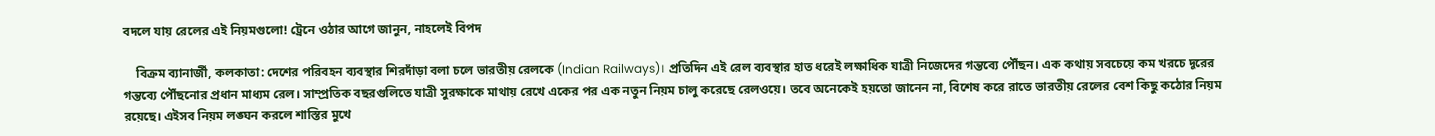বদলে যায় রেলের এই নিয়মগুলো! ট্রেনে ওঠার আগে জানুন, নাহলেই বিপদ

    বিক্রম ব্যানার্জী, কলকাতা: দেশের পরিবহন ব্যবস্থার শিরদাঁড়া বলা চলে ভারতীয় রেলকে (Indian Railways)। প্রতিদিন এই রেল ব্যবস্থার হাত ধরেই লক্ষাধিক যাত্রী নিজেদের গন্তব্যে পৌঁছন। এক কথায় সবচেয়ে কম খরচে দূরের গন্তব্যে পৌঁছনোর প্রধান মাধ্যম রেল। সাম্প্রতিক বছরগুলিতে যাত্রী সুরক্ষাকে মাথায় রেখে একের পর এক নতুন নিয়ম চালু করেছে রেলওয়ে। তবে অনেকেই হয়তো জানেন না, বিশেষ করে রাতে ভারতীয় রেলের বেশ কিছু কঠোর নিয়ম রয়েছে। এইসব নিয়ম লঙ্ঘন করলে শাস্তির মুখে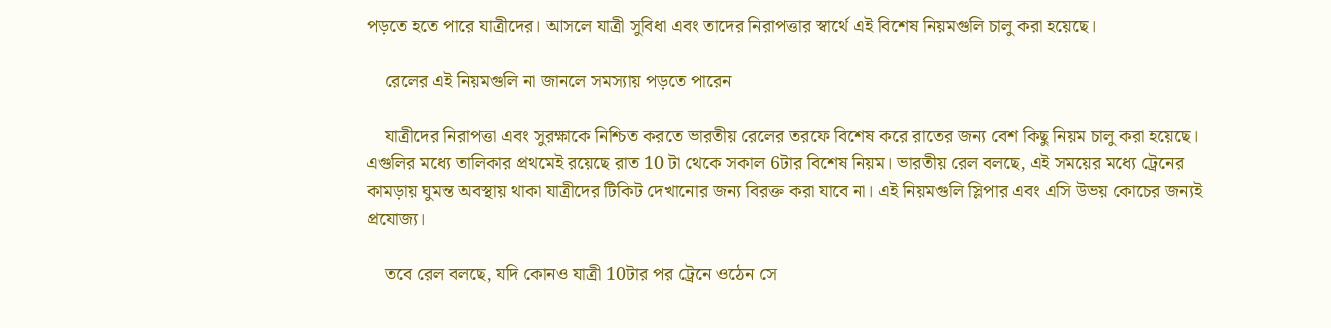পড়তে হতে পারে যাত্রীদের। আসলে যাত্রী সুবিধা এবং তাদের নিরাপত্তার স্বার্থে এই বিশেষ নিয়মগুলি চালু করা হয়েছে।

    রেলের এই নিয়মগুলি না জানলে সমস্যায় পড়তে পারেন

    যাত্রীদের নিরাপত্তা এবং সুরক্ষাকে নিশ্চিত করতে ভারতীয় রেলের তরফে বিশেষ করে রাতের জন্য বেশ কিছু নিয়ম চালু করা হয়েছে। এগুলির মধ্যে তালিকার প্রথমেই রয়েছে রাত 10 টা থেকে সকাল 6টার বিশেষ নিয়ম। ভারতীয় রেল বলছে, এই সময়ের মধ্যে ট্রেনের কামড়ায় ঘুমন্ত অবস্থায় থাকা যাত্রীদের টিকিট দেখানোর জন্য বিরক্ত করা যাবে না। এই নিয়মগুলি স্লিপার এবং এসি উভয় কোচের জন্যই প্রযোজ্য।

    তবে রেল বলছে, যদি কোনও যাত্রী 10টার পর ট্রেনে ওঠেন সে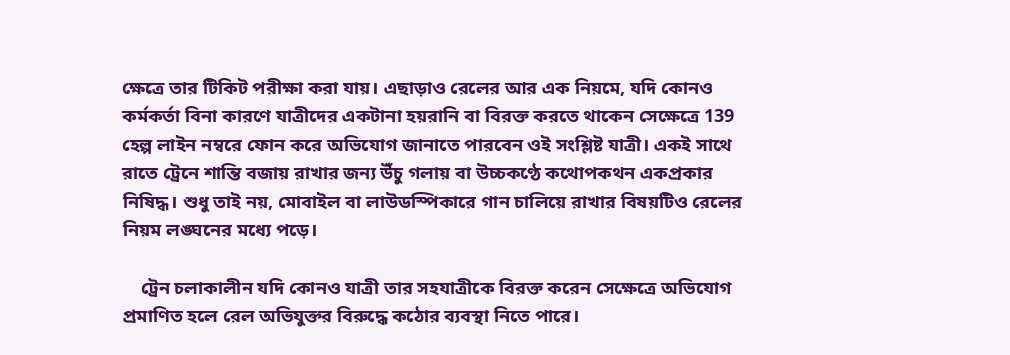ক্ষেত্রে তার টিকিট পরীক্ষা করা যায়। এছাড়াও রেলের আর এক নিয়মে, যদি কোনও কর্মকর্তা বিনা কারণে যাত্রীদের একটানা হয়রানি বা বিরক্ত করতে থাকেন সেক্ষেত্রে 139 হেল্প লাইন নম্বরে ফোন করে অভিযোগ জানাতে পারবেন ওই সংশ্লিষ্ট যাত্রী। একই সাথে রাতে ট্রেনে শান্তি বজায় রাখার জন্য উঁচু গলায় বা উচ্চকণ্ঠে কথোপকথন একপ্রকার নিষিদ্ধ। শুধু তাই নয়, মোবাইল বা লাউডস্পিকারে গান চালিয়ে রাখার বিষয়টিও রেলের নিয়ম লঙ্ঘনের মধ্যে পড়ে।

    ট্রেন চলাকালীন যদি কোনও যাত্রী তার সহযাত্রীকে বিরক্ত করেন সেক্ষেত্রে অভিযোগ প্রমাণিত হলে রেল অভিযুক্তর বিরুদ্ধে কঠোর ব্যবস্থা নিতে পারে।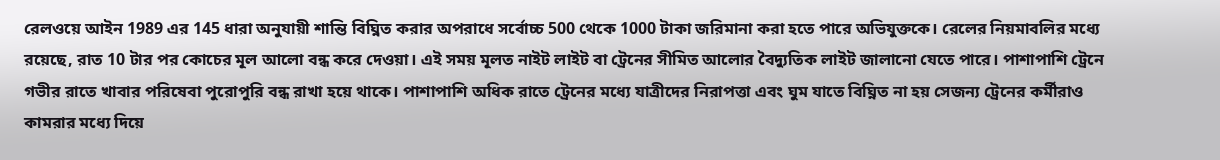রেলওয়ে আইন 1989 এর 145 ধারা অনুযায়ী শান্তি বিঘ্নিত করার অপরাধে সর্বোচ্চ 500 থেকে 1000 টাকা জরিমানা করা হতে পারে অভিযুক্তকে। রেলের নিয়মাবলির মধ্যে রয়েছে, রাত 10 টার পর কোচের মূল আলো বন্ধ করে দেওয়া। এই সময় মূলত নাইট লাইট বা ট্রেনের সীমিত আলোর বৈদ্যুতিক লাইট জালানো যেতে পারে। পাশাপাশি ট্রেনে গভীর রাতে খাবার পরিষেবা পুরোপুরি বন্ধ রাখা হয়ে থাকে। পাশাপাশি অধিক রাতে ট্রেনের মধ্যে যাত্রীদের নিরাপত্তা এবং ঘুম যাতে বিঘ্নিত না হয় সেজন্য ট্রেনের কর্মীরাও কামরার মধ্যে দিয়ে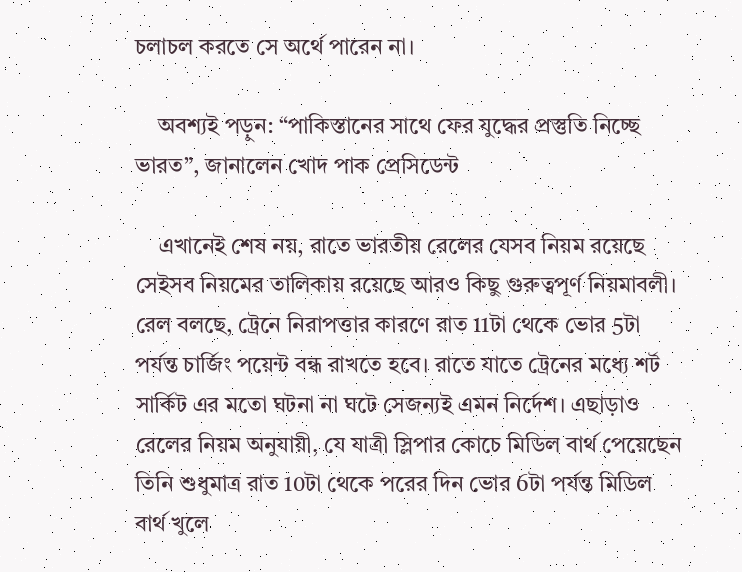চলাচল করতে সে অর্থে পারেন না।

    অবশ্যই পড়ুন: “পাকিস্তানের সাথে ফের যুদ্ধের প্রস্তুতি নিচ্ছে ভারত”, জানালেন খোদ পাক প্রেসিডেন্ট

    এখানেই শেষ নয়, রাতে ভারতীয় রেলের যেসব নিয়ম রয়েছে সেইসব নিয়মের তালিকায় রয়েছে আরও কিছু গুরুত্বপূর্ণ নিয়মাবলী। রেল বলছে, ট্রেনে নিরাপত্তার কারণে রাত 11টা থেকে ভোর 5টা পর্যন্ত চার্জিং পয়েন্ট বন্ধ রাখতে হবে। রাতে যাতে ট্রেনের মধ্যে শর্ট সার্কিট এর মতো ঘটনা না ঘটে সেজন্যই এমন নির্দেশ। এছাড়াও রেলের নিয়ম অনুযায়ী, যে যাত্রী স্লিপার কোচে মিডিল বার্থ পেয়েছেন তিনি শুধুমাত্র রাত 10টা থেকে পরের দিন ভোর 6টা পর্যন্ত মিডিল বার্থ খুলে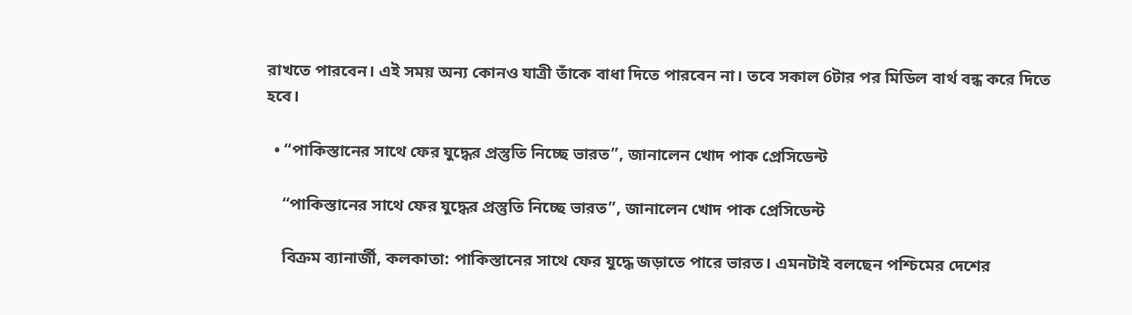রাখতে পারবেন। এই সময় অন্য কোনও যাত্রী তাঁকে বাধা দিতে পারবেন না। তবে সকাল 6টার পর মিডিল বার্থ বন্ধ করে দিতে হবে।

  • “পাকিস্তানের সাথে ফের যুদ্ধের প্রস্তুতি নিচ্ছে ভারত”, জানালেন খোদ পাক প্রেসিডেন্ট

    “পাকিস্তানের সাথে ফের যুদ্ধের প্রস্তুতি নিচ্ছে ভারত”, জানালেন খোদ পাক প্রেসিডেন্ট

    বিক্রম ব্যানার্জী, কলকাতা: পাকিস্তানের সাথে ফের যুদ্ধে জড়াতে পারে ভারত। এমনটাই বলছেন পশ্চিমের দেশের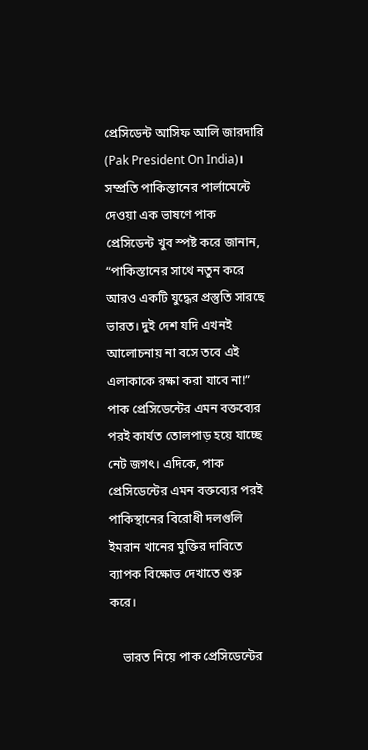প্রেসিডেন্ট আসিফ আলি জারদারি (Pak President On India)। সম্প্রতি পাকিস্তানের পার্লামেন্টে দেওয়া এক ভাষণে পাক প্রেসিডেন্ট খুব স্পষ্ট করে জানান, “পাকিস্তানের সাথে নতুন করে আরও একটি যুদ্ধের প্রস্তুতি সারছে ভারত। দুই দেশ যদি এখনই আলোচনায় না বসে তবে এই এলাকাকে রক্ষা করা যাবে না!” পাক প্রেসিডেন্টের এমন বক্তব্যের পরই কার্যত তোলপাড় হয়ে যাচ্ছে নেট জগৎ। এদিকে, পাক প্রেসিডেন্টের এমন বক্তব্যের পরই পাকিস্থানের বিরোধী দলগুলি ইমরান খানের মুক্তির দাবিতে ব্যাপক বিক্ষোভ দেখাতে শুরু করে।

    ভারত নিয়ে পাক প্রেসিডেন্টের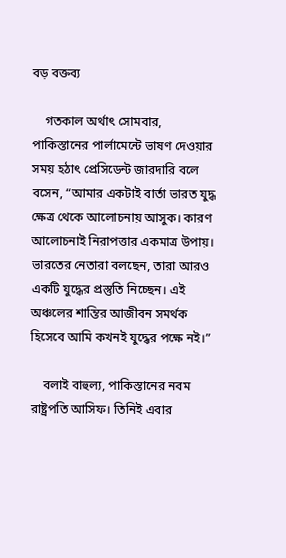বড় বক্তব্য

    গতকাল অর্থাৎ সোমবার, পাকিস্তানের পার্লামেন্টে ভাষণ দেওয়ার সময় হঠাৎ প্রেসিডেন্ট জারদারি বলে বসেন, “আমার একটাই বার্তা ভারত যুদ্ধ ক্ষেত্র থেকে আলোচনায় আসুক। কারণ আলোচনাই নিরাপত্তার একমাত্র উপায়। ভারতের নেতারা বলছেন, তারা আরও একটি যুদ্ধের প্রস্তুতি নিচ্ছেন। এই অঞ্চলের শান্তির আজীবন সমর্থক হিসেবে আমি কখনই যুদ্ধের পক্ষে নই।”

    বলাই বাহুল্য, পাকিস্তানের নবম রাষ্ট্রপতি আসিফ। তিনিই এবার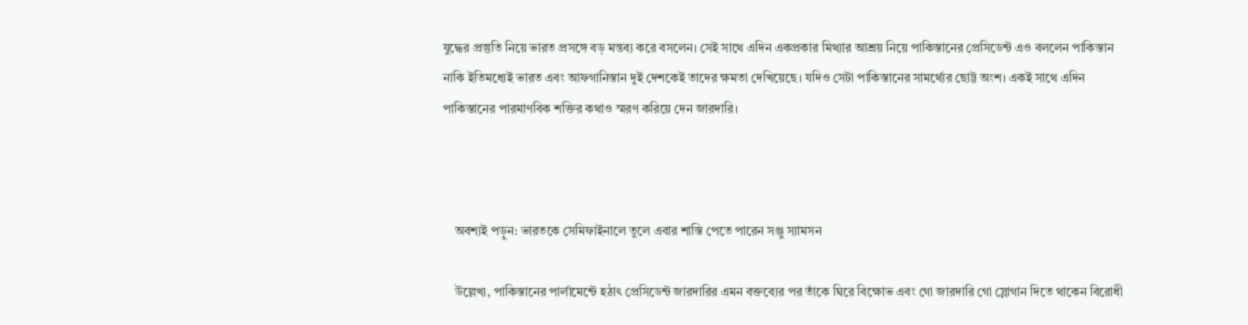যুদ্ধের প্রস্তুতি নিয়ে ভারত প্রসঙ্গে বড় মন্তব্য করে বসলেন। সেই সাথে এদিন একপ্রকার মিথ্যার আশ্রয় নিয়ে পাকিস্তানের প্রেসিডেন্ট এও বললেন পাকিস্তান নাকি ইতিমধ্যেই ভারত এবং আফগানিস্তান দুই দেশকেই তাদের ক্ষমতা দেখিয়েছে। যদিও সেটা পাকিস্তানের সামর্থ্যের ছোট্ট অংশ। একই সাথে এদিন পাকিস্তানের পারমাণবিক শক্তির কথাও স্মরণ করিয়ে দেন জারদারি।



    অবশ্যই পড়ুন: ভারতকে সেমিফাইনালে তুলে এবার শাস্তি পেতে পারেন সঞ্জু স্যামসন

    উল্লেখ্য, পাকিস্তানের পার্লামেন্টে হঠাৎ প্রেসিডেন্ট জারদারির এমন বক্তব্যের পর তাঁকে ঘিরে বিক্ষোভ এবং গো জারদারি গো স্লোগান দিতে থাকেন বিরোধী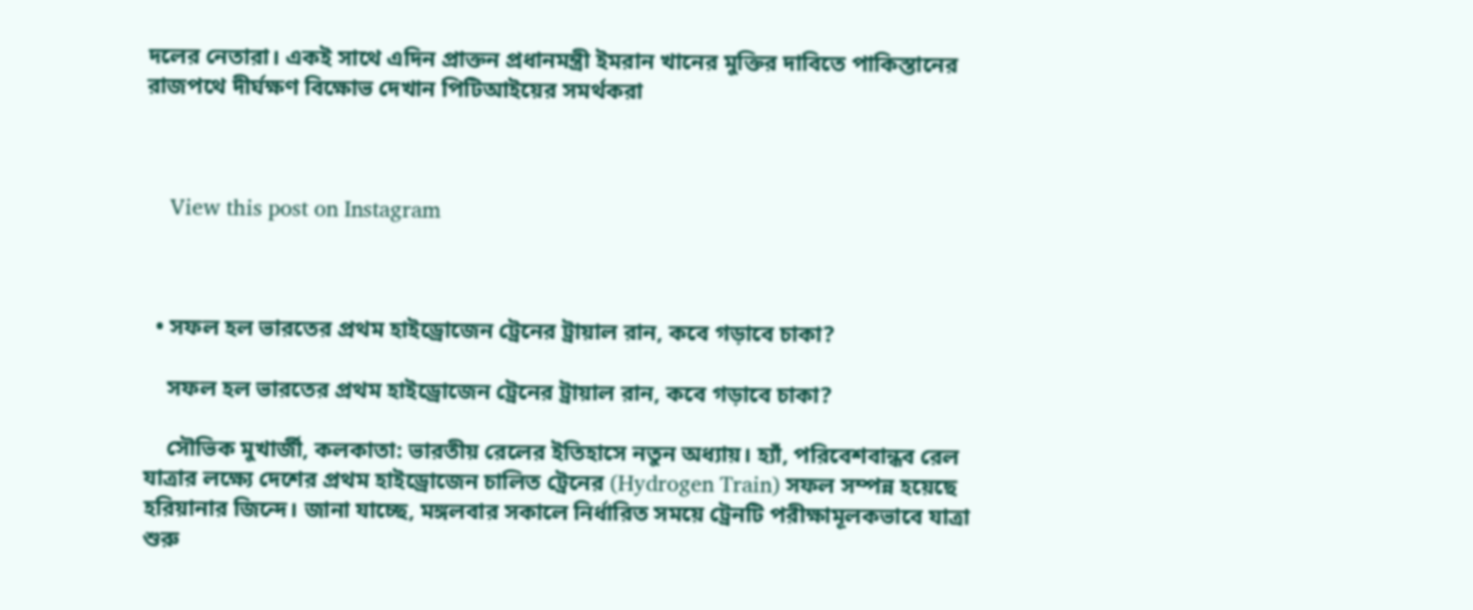দলের নেতারা। একই সাথে এদিন প্রাক্তন প্রধানমন্ত্রী ইমরান খানের মুক্তির দাবিতে পাকিস্তানের রাজপথে দীর্ঘক্ষণ বিক্ষোভ দেখান পিটিআইয়ের সমর্থকরা



    View this post on Instagram



  • সফল হল ভারতের প্রথম হাইড্রোজেন ট্রেনের ট্রায়াল রান, কবে গড়াবে চাকা?

    সফল হল ভারতের প্রথম হাইড্রোজেন ট্রেনের ট্রায়াল রান, কবে গড়াবে চাকা?

    সৌভিক মুখার্জী, কলকাতা: ভারতীয় রেলের ইতিহাসে নতুন অধ্যায়। হ্যাঁ, পরিবেশবান্ধব রেল যাত্রার লক্ষ্যে দেশের প্রথম হাইড্রোজেন চালিত ট্রেনের (Hydrogen Train) সফল সম্পন্ন হয়েছে হরিয়ানার জিন্দে। জানা যাচ্ছে, মঙ্গলবার সকালে নির্ধারিত সময়ে ট্রেনটি পরীক্ষামূলকভাবে যাত্রা শুরু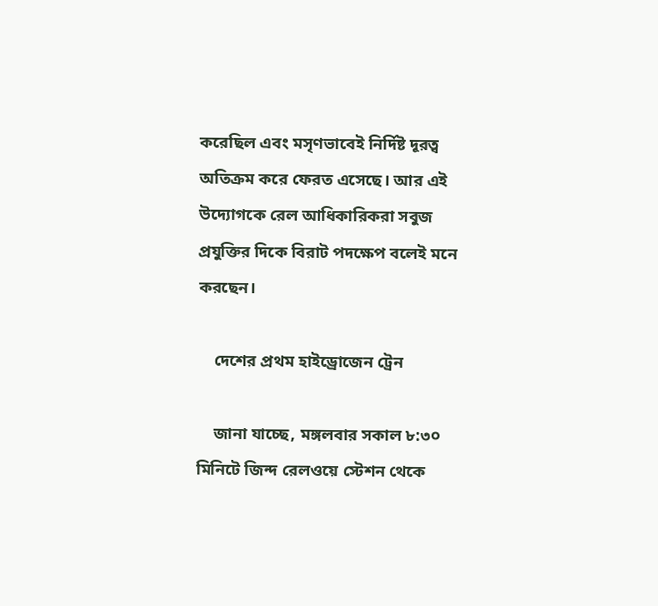করেছিল এবং মসৃণভাবেই নির্দিষ্ট দূরত্ব অতিক্রম করে ফেরত এসেছে। আর এই উদ্যোগকে রেল আধিকারিকরা সবুজ প্রযুক্তির দিকে বিরাট পদক্ষেপ বলেই মনে করছেন।

    দেশের প্রথম হাইড্রোজেন ট্রেন

    জানা যাচ্ছে, মঙ্গলবার সকাল ৮:৩০ মিনিটে জিন্দ রেলওয়ে স্টেশন থেকে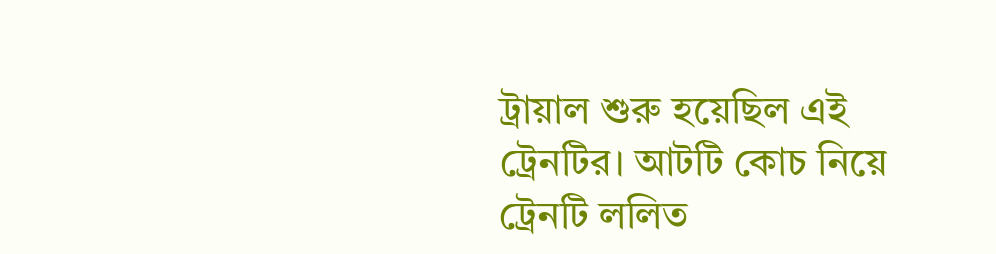ট্রায়াল শুরু হয়েছিল এই ট্রেনটির। আটটি কোচ নিয়ে ট্রেনটি ললিত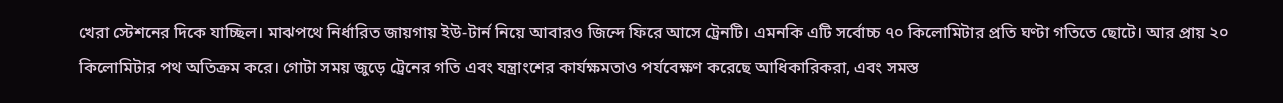খেরা স্টেশনের দিকে যাচ্ছিল। মাঝপথে নির্ধারিত জায়গায় ইউ-টার্ন নিয়ে আবারও জিন্দে ফিরে আসে ট্রেনটি। এমনকি এটি সর্বোচ্চ ৭০ কিলোমিটার প্রতি ঘণ্টা গতিতে ছোটে। আর প্রায় ২০ কিলোমিটার পথ অতিক্রম করে। গোটা সময় জুড়ে ট্রেনের গতি এবং যন্ত্রাংশের কার্যক্ষমতাও পর্যবেক্ষণ করেছে আধিকারিকরা, এবং সমস্ত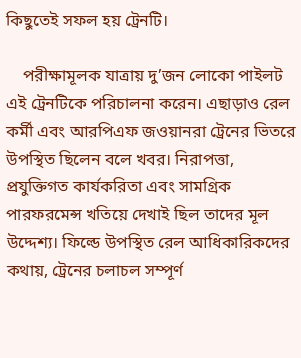কিছুতেই সফল হয় ট্রেনটি।

    পরীক্ষামূলক যাত্রায় দু’জন লোকো পাইলট এই ট্রেনটিকে পরিচালনা করেন। এছাড়াও রেল কর্মী এবং আরপিএফ জওয়ানরা ট্রেনের ভিতরে উপস্থিত ছিলেন বলে খবর। নিরাপত্তা, প্রযুক্তিগত কার্যকরিতা এবং সামগ্রিক পারফরমেন্স খতিয়ে দেখাই ছিল তাদের মূল উদ্দেশ্য। ফিল্ডে উপস্থিত রেল আধিকারিকদের কথায়, ট্রেনের চলাচল সম্পূর্ণ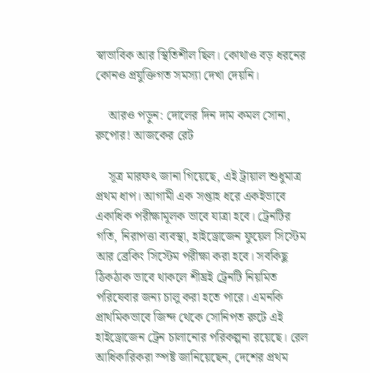স্বাভাবিক আর স্থিতিশীল ছিল। কোথাও বড় ধরনের কোনও প্রযুক্তিগত সমস্যা দেখা দেয়নি।

    আরও পড়ুন: দোলের দিন দাম কমল সোনা, রুপোর! আজকের রেট

    সূত্র মারফৎ জানা গিয়েছে, এই ট্রায়াল শুধুমাত্র প্রথম ধাপ। আগামী এক সপ্তাহ ধরে একইভাবে একাধিক পরীক্ষামূলক ভাবে যাত্রা হবে। ট্রেনটির গতি, নিরাপত্তা ব্যবস্থা, হাইড্রোজেন ফুয়েল সিস্টেম আর ব্রেকিং সিস্টেম পরীক্ষা করা হবে। সবকিছু ঠিকঠাক ভাবে থাকলে শীঘ্রই ট্রেনটি নিয়মিত পরিষেবার জন্য চালু করা হতে পারে। এমনকি প্রাথমিকভাবে জিন্দ থেকে সোনিপত রুটে এই হাইড্রোজেন ট্রেন চালানোর পরিকল্পনা রয়েছে। রেল আধিকারিকরা স্পষ্ট জানিয়েছেন, দেশের প্রথম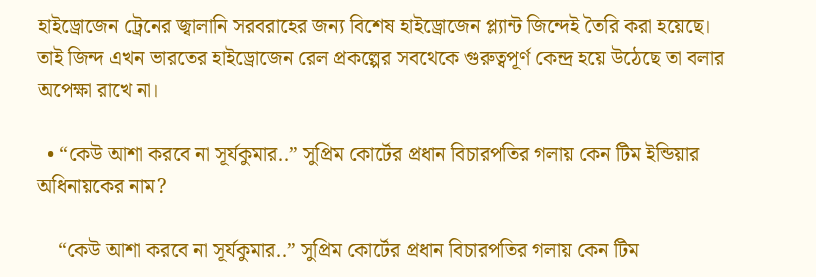হাইড্রোজেন ট্রেনের জ্বালানি সরবরাহের জন্য বিশেষ হাইড্রোজেন প্ল্যান্ট জিন্দেই তৈরি করা হয়েছে। তাই জিন্দ এখন ভারতের হাইড্রোজেন রেল প্রকল্পের সবথেকে গুরুত্বপূর্ণ কেন্দ্র হয়ে উঠেছে তা বলার অপেক্ষা রাখে না।

  • “কেউ আশা করবে না সূর্যকুমার..” সুপ্রিম কোর্টের প্রধান বিচারপতির গলায় কেন টিম ইন্ডিয়ার অধিনায়কের নাম?

    “কেউ আশা করবে না সূর্যকুমার..” সুপ্রিম কোর্টের প্রধান বিচারপতির গলায় কেন টিম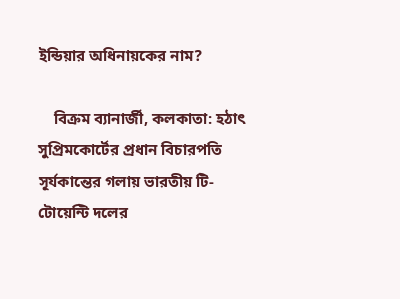ইন্ডিয়ার অধিনায়কের নাম?

    বিক্রম ব্যানার্জী, কলকাতা: হঠাৎ সুপ্রিমকোর্টের প্রধান বিচারপতি সূর্যকান্তের গলায় ভারতীয় টি-টোয়েন্টি দলের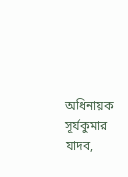অধিনায়ক সূর্যকুমার যাদব,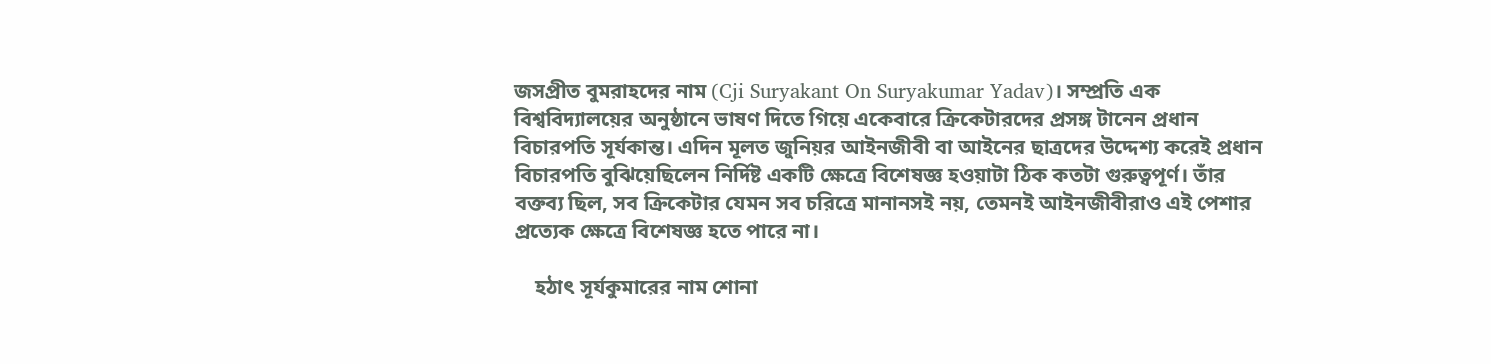জসপ্রীত বুমরাহদের নাম (Cji Suryakant On Suryakumar Yadav)। সম্প্রতি এক বিশ্ববিদ্যালয়ের অনুষ্ঠানে ভাষণ দিতে গিয়ে একেবারে ক্রিকেটারদের প্রসঙ্গ টানেন প্রধান বিচারপতি সূর্যকান্ত। এদিন মূলত জুনিয়র আইনজীবী বা আইনের ছাত্রদের উদ্দেশ্য করেই প্রধান বিচারপতি বুঝিয়েছিলেন নির্দিষ্ট একটি ক্ষেত্রে বিশেষজ্ঞ হওয়াটা ঠিক কতটা গুরুত্বপূর্ণ। তাঁর বক্তব্য ছিল, সব ক্রিকেটার যেমন সব চরিত্রে মানানসই নয়, তেমনই আইনজীবীরাও এই পেশার প্রত্যেক ক্ষেত্রে বিশেষজ্ঞ হতে পারে না।

    হঠাৎ সূর্যকুমারের নাম শোনা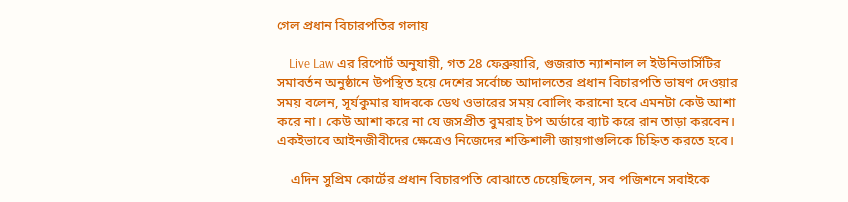গেল প্রধান বিচারপতির গলায়

    Live Law এর রিপোর্ট অনুযায়ী, গত 28 ফেব্রুয়ারি, গুজরাত ন্যাশনাল ল ইউনিভার্সিটির সমাবর্তন অনুষ্ঠানে উপস্থিত হয়ে দেশের সর্বোচ্চ আদালতের প্রধান বিচারপতি ভাষণ দেওয়ার সময় বলেন, সূর্যকুমার যাদবকে ডেথ ওভারের সময় বোলিং করানো হবে এমনটা কেউ আশা করে না। কেউ আশা করে না যে জসপ্রীত বুমরাহ টপ অর্ডারে ব্যাট করে রান তাড়া করবেন। একইভাবে আইনজীবীদের ক্ষেত্রেও নিজেদের শক্তিশালী জায়গাগুলিকে চিহ্নিত করতে হবে।

    এদিন সুপ্রিম কোর্টের প্রধান বিচারপতি বোঝাতে চেয়েছিলেন, সব পজিশনে সবাইকে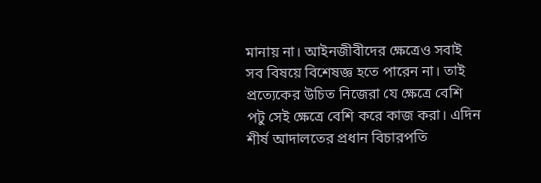মানায় না। আইনজীবীদের ক্ষেত্রেও সবাই সব বিষয়ে বিশেষজ্ঞ হতে পারেন না। তাই প্রত্যেকের উচিত নিজেরা যে ক্ষেত্রে বেশি পটু সেই ক্ষেত্রে বেশি করে কাজ করা। এদিন শীর্ষ আদালতের প্রধান বিচারপতি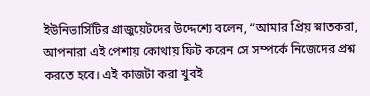ইউনিভার্সিটির গ্রাজুয়েটদের উদ্দেশ্যে বলেন, “আমার প্রিয় স্নাতকরা, আপনারা এই পেশায় কোথায় ফিট করেন সে সম্পর্কে নিজেদের প্রশ্ন করতে হবে। এই কাজটা করা খুবই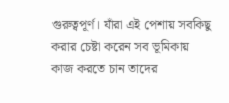গুরুত্বপূর্ণ। যাঁরা এই পেশায় সবকিছু করার চেষ্টা করেন সব ভূমিকায় কাজ করতে চান তাদের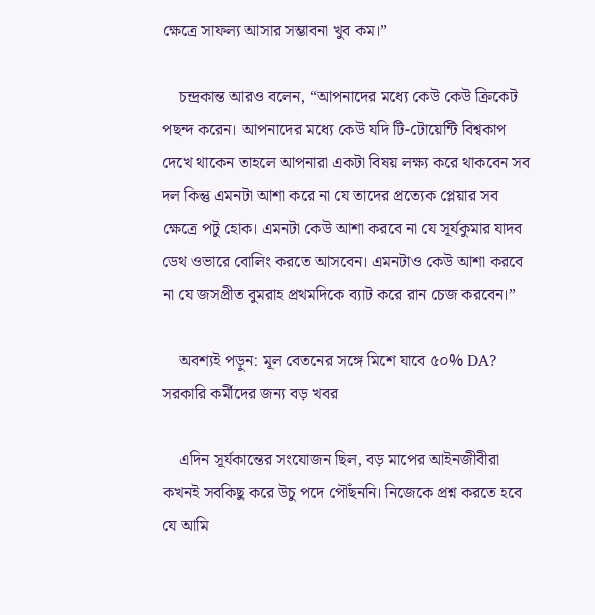ক্ষেত্রে সাফল্য আসার সম্ভাবনা খুব কম।”

    চন্দ্রকান্ত আরও বলেন, “আপনাদের মধ্যে কেউ কেউ ক্রিকেট পছন্দ করেন। আপনাদের মধ্যে কেউ যদি টি-টোয়েন্টি বিশ্বকাপ দেখে থাকেন তাহলে আপনারা একটা বিষয় লক্ষ্য করে থাকবেন সব দল কিন্তু এমনটা আশা করে না যে তাদের প্রত্যেক প্লেয়ার সব ক্ষেত্রে পটু হোক। এমনটা কেউ আশা করবে না যে সূর্যকুমার যাদব ডেথ ওভারে বোলিং করতে আসবেন। এমনটাও কেউ আশা করবে না যে জসপ্রীত বুমরাহ প্রথমদিকে ব্যাট করে রান চেজ করবেন।”

    অবশ্যই পড়ুন: মূল বেতনের সঙ্গে মিশে যাবে ৫০% DA? সরকারি কর্মীদের জন্য বড় খবর

    এদিন সূর্যকান্তের সংযোজন ছিল, বড় মাপের আইনজীবীরা কখনই সবকিছু করে উচু পদে পৌঁছননি। নিজেকে প্রশ্ন করতে হবে যে আমি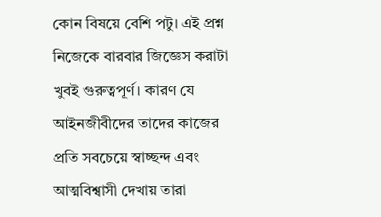কোন বিষয়ে বেশি পটু। এই প্রশ্ন নিজেকে বারবার জিজ্ঞেস করাটা খুবই গুরুত্বপূর্ণ। কারণ যে আইনজীবীদের তাদের কাজের প্রতি সবচেয়ে স্বাচ্ছন্দ এবং আত্মবিশ্বাসী দেখায় তারা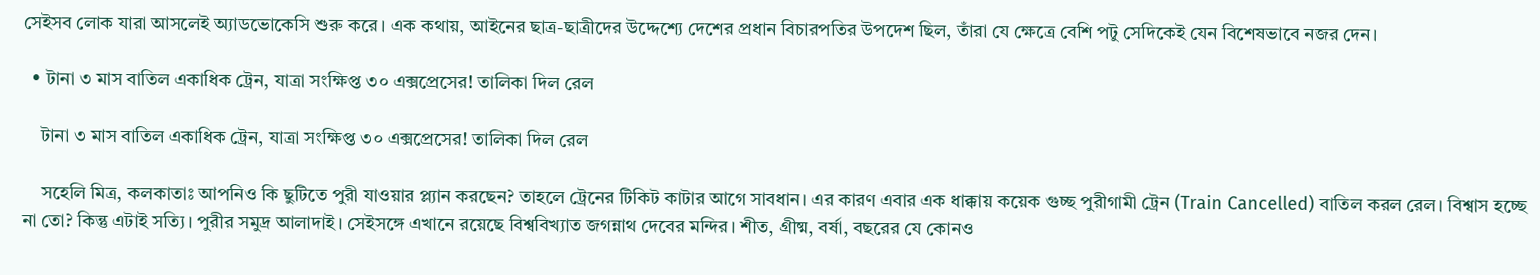সেইসব লোক যারা আসলেই অ্যাডভোকেসি শুরু করে। এক কথায়, আইনের ছাত্র-ছাত্রীদের উদ্দেশ্যে দেশের প্রধান বিচারপতির উপদেশ ছিল, তাঁরা যে ক্ষেত্রে বেশি পটু সেদিকেই যেন বিশেষভাবে নজর দেন।

  • টানা ৩ মাস বাতিল একাধিক ট্রেন, যাত্রা সংক্ষিপ্ত ৩০ এক্সপ্রেসের! তালিকা দিল রেল

    টানা ৩ মাস বাতিল একাধিক ট্রেন, যাত্রা সংক্ষিপ্ত ৩০ এক্সপ্রেসের! তালিকা দিল রেল

    সহেলি মিত্র, কলকাতাঃ আপনিও কি ছুটিতে পুরী যাওয়ার প্ল্যান করছেন? তাহলে ট্রেনের টিকিট কাটার আগে সাবধান। এর কারণ এবার এক ধাক্কায় কয়েক গুচ্ছ পুরীগামী ট্রেন (Train Cancelled) বাতিল করল রেল। বিশ্বাস হচ্ছে না তো? কিন্তু এটাই সত্যি। পুরীর সমুদ্র আলাদাই। সেইসঙ্গে এখানে রয়েছে বিশ্ববিখ্যাত জগন্নাথ দেবের মন্দির। শীত, গ্রীষ্ম, বর্ষা, বছরের যে কোনও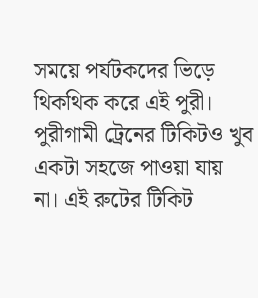সময়ে পর্যটকদের ভিড়ে থিকথিক করে এই পুরী। পুরীগামী ট্রেনের টিকিটও খুব একটা সহজে পাওয়া যায় না। এই রুটের টিকিট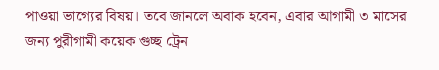পাওয়া ভাগ্যের বিষয়। তবে জানলে অবাক হবেন, এবার আগামী ৩ মাসের জন্য পুরীগামী কয়েক গুচ্ছ ট্রেন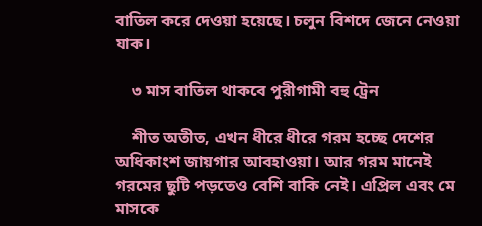বাতিল করে দেওয়া হয়েছে। চলুন বিশদে জেনে নেওয়া যাক।

    ৩ মাস বাতিল থাকবে পুরীগামী বহু ট্রেন

    শীত অতীত, এখন ধীরে ধীরে গরম হচ্ছে দেশের অধিকাংশ জায়গার আবহাওয়া। আর গরম মানেই গরমের ছুটি পড়তেও বেশি বাকি নেই। এপ্রিল এবং মে মাসকে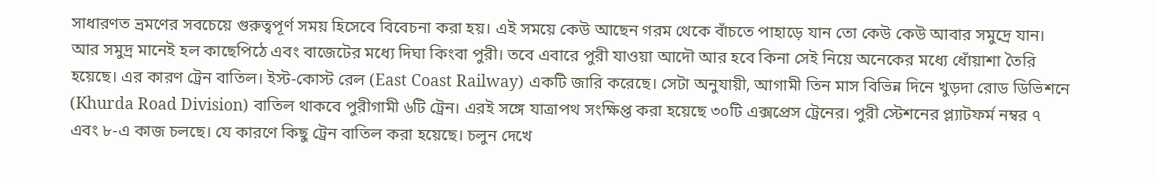সাধারণত ভ্রমণের সবচেয়ে গুরুত্বপূর্ণ সময় হিসেবে বিবেচনা করা হয়। এই সময়ে কেউ আছেন গরম থেকে বাঁচতে পাহাড়ে যান তো কেউ কেউ আবার সমুদ্রে যান। আর সমুদ্র মানেই হল কাছেপিঠে এবং বাজেটের মধ্যে দিঘা কিংবা পুরী। তবে এবারে পুরী যাওয়া আদৌ আর হবে কিনা সেই নিয়ে অনেকের মধ্যে ধোঁয়াশা তৈরি হয়েছে। এর কারণ ট্রেন বাতিল। ইস্ট-কোস্ট রেল (East Coast Railway) একটি জারি করেছে। সেটা অনুযায়ী, আগামী তিন মাস বিভিন্ন দিনে খুড়দা রোড ডিভিশনে (Khurda Road Division) বাতিল থাকবে পুরীগামী ৬টি ট্রেন। এরই সঙ্গে যাত্রাপথ সংক্ষিপ্ত করা হয়েছে ৩০টি এক্সপ্রেস ট্রেনের। পুরী স্টেশনের প্ল্যাটফর্ম নম্বর ৭ এবং ৮-এ কাজ চলছে। যে কারণে কিছু ট্রেন বাতিল করা হয়েছে। চলুন দেখে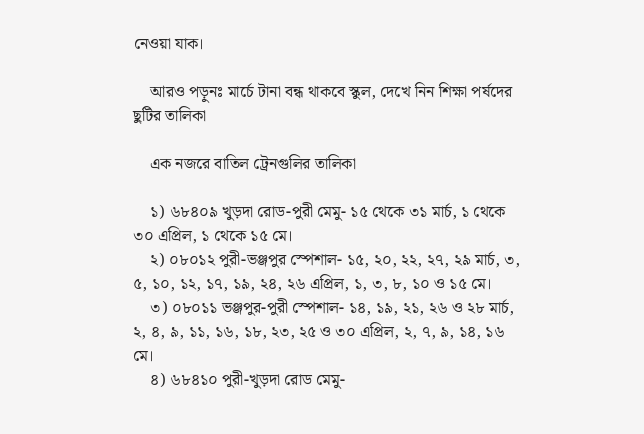নেওয়া যাক।

    আরও পড়ুনঃ মার্চে টানা বন্ধ থাকবে স্কুল, দেখে নিন শিক্ষা পর্ষদের ছুটির তালিকা

    এক নজরে বাতিল ট্রেনগুলির তালিকা

    ১) ৬৮৪০৯ খুড়দা রোড-পুরী মেমু- ১৫ থেকে ৩১ মার্চ, ১ থেকে ৩০ এপ্রিল, ১ থেকে ১৫ মে।
    ২) ০৮০১২ পুরী-ভঞ্জপুর স্পেশাল- ১৫, ২০, ২২, ২৭, ২৯ মার্চ, ৩, ৫, ১০, ১২, ১৭, ১৯, ২৪, ২৬ এপ্রিল, ১, ৩, ৮, ১০ ও ১৫ মে।
    ৩) ০৮০১১ ভঞ্জপুর-পুরী স্পেশাল- ১৪, ১৯, ২১, ২৬ ও ২৮ মার্চ, ২, ৪, ৯, ১১, ১৬, ১৮, ২৩, ২৫ ও ৩০ এপ্রিল, ২, ৭, ৯, ১৪, ১৬ মে।
    ৪) ৬৮৪১০ পুরী-খুড়দা রোড মেমু-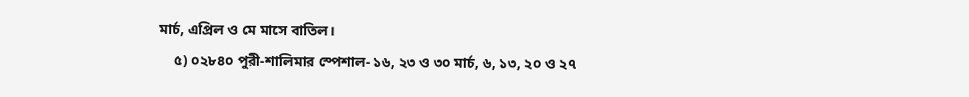মার্চ, এপ্রিল ও মে মাসে বাতিল।
    ৫) ০২৮৪০ পুরী-শালিমার স্পেশাল- ১৬, ২৩ ও ৩০ মার্চ, ৬, ১৩, ২০ ও ২৭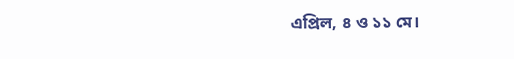এপ্রিল, ৪ ও ১১ মে।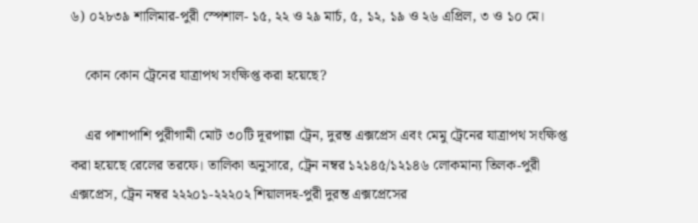৬) ০২৮৩৯ শালিমার-পুরী স্পেশাল- ১৫, ২২ ও ২৯ মার্চ, ৫, ১২, ১৯ ও ২৬ এপ্রিল, ৩ ও ১০ মে।

    কোন কোন ট্রেনের যাত্রাপথ সংক্ষিপ্ত করা হয়েছে?

    এর পাশাপাশি পুরীগামী মোট ৩০টি দূরপাল্লা ট্রেন, দুরন্ত এক্সপ্রেস এবং মেমু ট্রেনের যাত্রাপথ সংক্ষিপ্ত করা হয়েছে রেলের তরফে। তালিকা অনুসারে, ট্রেন নম্বর ১২১৪৫/১২১৪৬ লোকমান্য তিলক-পুরী এক্সপ্রেস, ট্রেন নম্বর ২২২০১-২২২০২ শিয়ালদহ-পুরী দুরন্ত এক্সপ্রেসের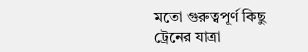মতো গুরুত্বপূর্ণ কিছু ট্রেনের যাত্রা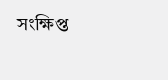সংক্ষিপ্ত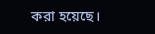করা হয়েছে।